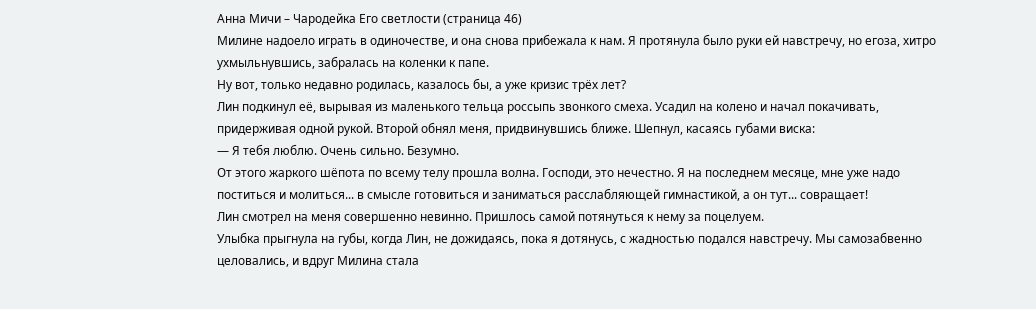Анна Мичи – Чародейка Его светлости (страница 46)
Милине надоело играть в одиночестве, и она снова прибежала к нам. Я протянула было руки ей навстречу, но егоза, хитро ухмыльнувшись, забралась на коленки к папе.
Ну вот, только недавно родилась, казалось бы, а уже кризис трёх лет?
Лин подкинул её, вырывая из маленького тельца россыпь звонкого смеха. Усадил на колено и начал покачивать, придерживая одной рукой. Второй обнял меня, придвинувшись ближе. Шепнул, касаясь губами виска:
— Я тебя люблю. Очень сильно. Безумно.
От этого жаркого шёпота по всему телу прошла волна. Господи, это нечестно. Я на последнем месяце, мне уже надо поститься и молиться... в смысле готовиться и заниматься расслабляющей гимнастикой, а он тут... совращает!
Лин смотрел на меня совершенно невинно. Пришлось самой потянуться к нему за поцелуем.
Улыбка прыгнула на губы, когда Лин, не дожидаясь, пока я дотянусь, с жадностью подался навстречу. Мы самозабвенно целовались, и вдруг Милина стала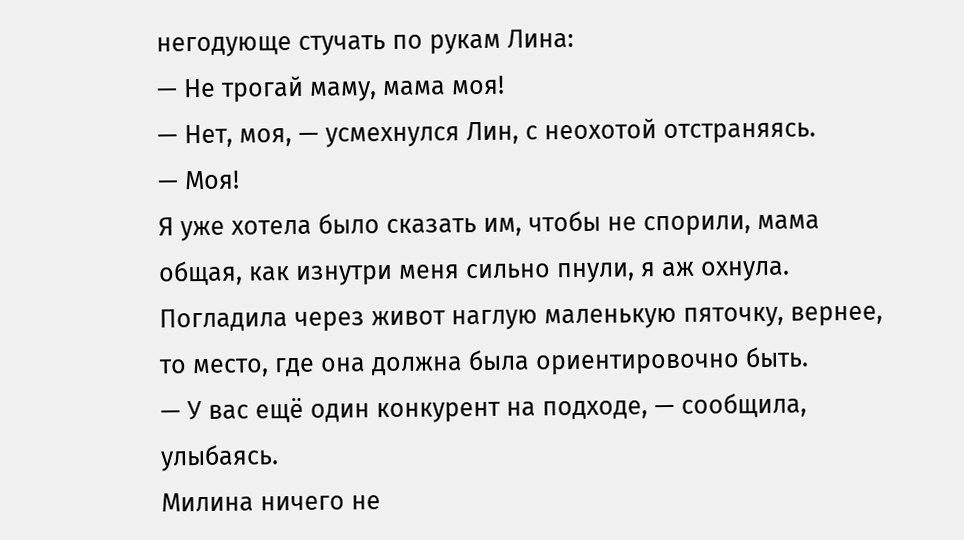негодующе стучать по рукам Лина:
— Не трогай маму, мама моя!
— Нет, моя, — усмехнулся Лин, с неохотой отстраняясь.
— Моя!
Я уже хотела было сказать им, чтобы не спорили, мама общая, как изнутри меня сильно пнули, я аж охнула. Погладила через живот наглую маленькую пяточку, вернее, то место, где она должна была ориентировочно быть.
— У вас ещё один конкурент на подходе, — сообщила, улыбаясь.
Милина ничего не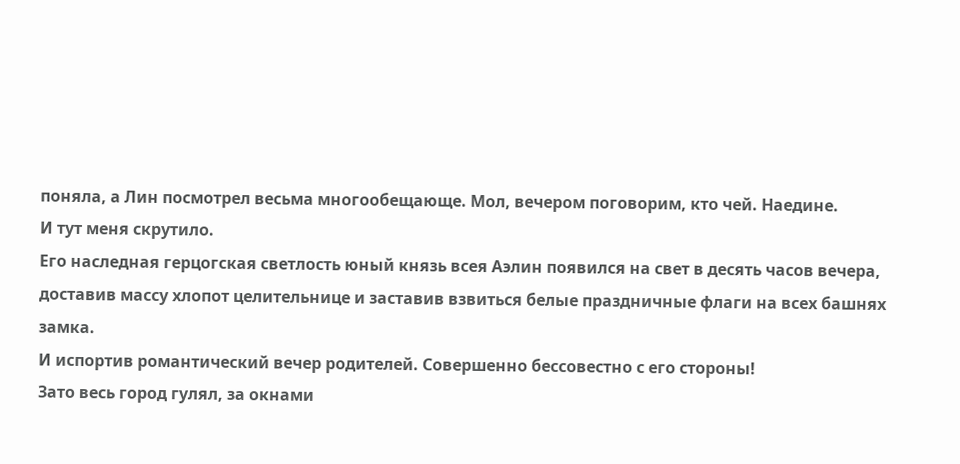поняла, а Лин посмотрел весьма многообещающе. Мол, вечером поговорим, кто чей. Наедине.
И тут меня скрутило.
Его наследная герцогская светлость юный князь всея Аэлин появился на свет в десять часов вечера, доставив массу хлопот целительнице и заставив взвиться белые праздничные флаги на всех башнях замка.
И испортив романтический вечер родителей. Совершенно бессовестно с его стороны!
Зато весь город гулял, за окнами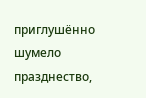приглушённо шумело празднество,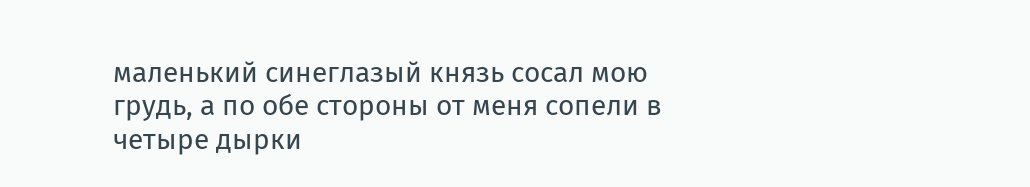маленький синеглазый князь сосал мою грудь, а по обе стороны от меня сопели в четыре дырки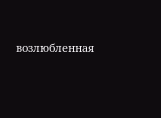возлюбленная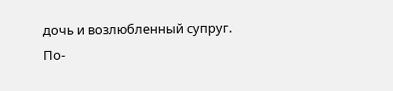дочь и возлюбленный супруг.
По-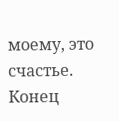моему, это счастье.
Конец